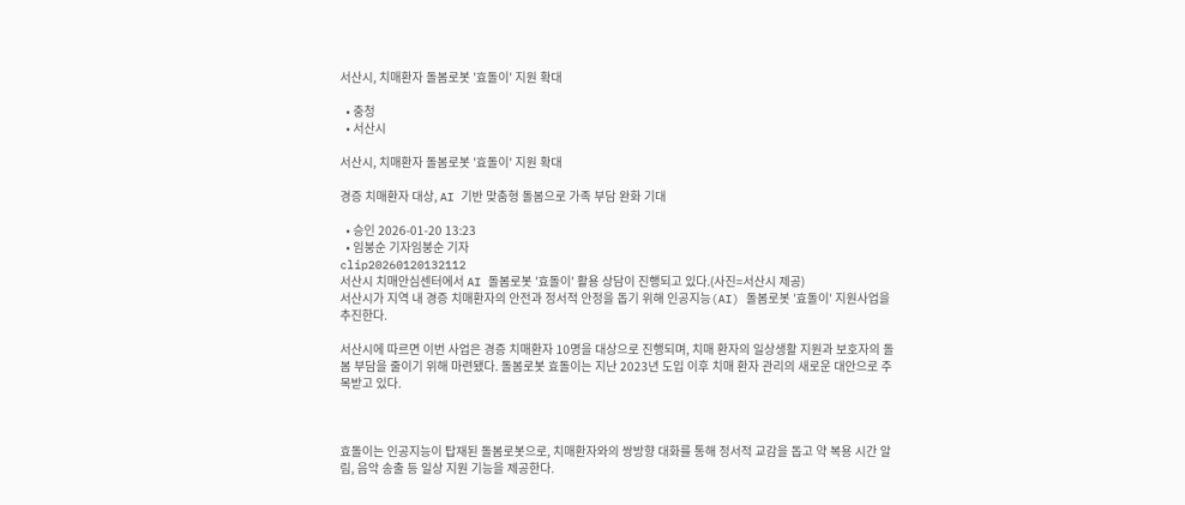서산시, 치매환자 돌봄로봇 '효돌이' 지원 확대

  • 충청
  • 서산시

서산시, 치매환자 돌봄로봇 '효돌이' 지원 확대

경증 치매환자 대상, AI 기반 맞춤형 돌봄으로 가족 부담 완화 기대

  • 승인 2026-01-20 13:23
  • 임붕순 기자임붕순 기자
clip20260120132112
서산시 치매안심센터에서 AI 돌봄로봇 '효돌이' 활용 상담이 진행되고 있다.(사진=서산시 제공)
서산시가 지역 내 경증 치매환자의 안전과 정서적 안정을 돕기 위해 인공지능(AI) 돌봄로봇 '효돌이' 지원사업을 추진한다.

서산시에 따르면 이번 사업은 경증 치매환자 10명을 대상으로 진행되며, 치매 환자의 일상생활 지원과 보호자의 돌봄 부담을 줄이기 위해 마련됐다. 돌봄로봇 효돌이는 지난 2023년 도입 이후 치매 환자 관리의 새로운 대안으로 주목받고 있다.



효돌이는 인공지능이 탑재된 돌봄로봇으로, 치매환자와의 쌍방향 대화를 통해 정서적 교감을 돕고 약 복용 시간 알림, 음악 송출 등 일상 지원 기능을 제공한다.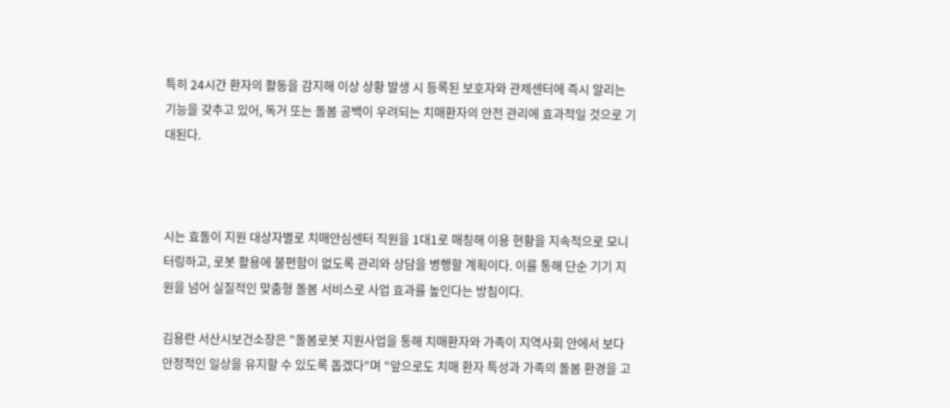특히 24시간 환자의 활동을 감지해 이상 상황 발생 시 등록된 보호자와 관제센터에 즉시 알리는 기능을 갖추고 있어, 독거 또는 돌봄 공백이 우려되는 치매환자의 안전 관리에 효과적일 것으로 기대된다.



시는 효돌이 지원 대상자별로 치매안심센터 직원을 1대1로 매칭해 이용 현황을 지속적으로 모니터링하고, 로봇 활용에 불편함이 없도록 관리와 상담을 병행할 계획이다. 이를 통해 단순 기기 지원을 넘어 실질적인 맞춤형 돌봄 서비스로 사업 효과를 높인다는 방침이다.

김용란 서산시보건소장은 "돌봄로봇 지원사업을 통해 치매환자와 가족이 지역사회 안에서 보다 안정적인 일상을 유지할 수 있도록 돕겠다"며 "앞으로도 치매 환자 특성과 가족의 돌봄 환경을 고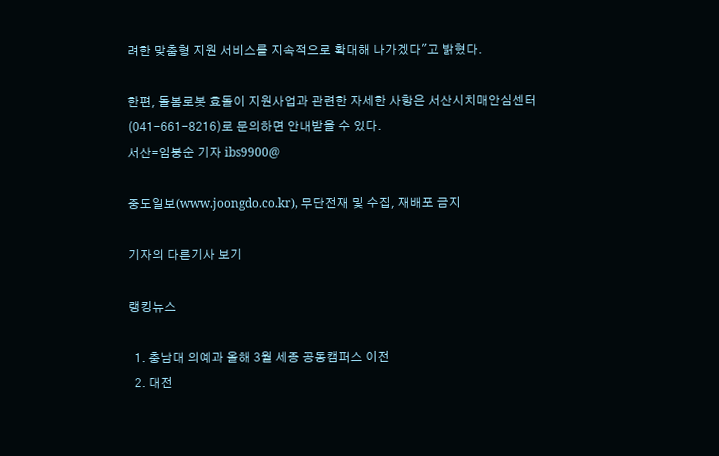려한 맞춤형 지원 서비스를 지속적으로 확대해 나가겠다"고 밝혔다.

한편, 돌봄로봇 효돌이 지원사업과 관련한 자세한 사항은 서산시치매안심센터(041-661-8216)로 문의하면 안내받을 수 있다.
서산=임붕순 기자 ibs9900@

중도일보(www.joongdo.co.kr), 무단전재 및 수집, 재배포 금지

기자의 다른기사 보기

랭킹뉴스

  1. 충남대 의예과 올해 3월 세종 공동캠퍼스 이전
  2. 대전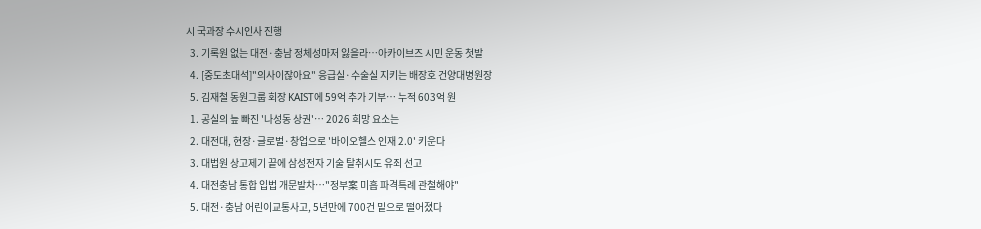시 국과장 수시인사 진행
  3. 기록원 없는 대전·충남 정체성마저 잃을라…아카이브즈 시민 운동 첫발
  4. [중도초대석]"의사이잖아요" 응급실·수술실 지키는 배장호 건양대병원장
  5. 김재철 동원그룹 회장 KAIST에 59억 추가 기부… 누적 603억 원
  1. 공실의 늪 빠진 '나성동 상권'… 2026 희망 요소는
  2. 대전대, 현장·글로벌·창업으로 '바이오헬스 인재 2.0' 키운다
  3. 대법원 상고제기 끝에 삼성전자 기술 탈취시도 유죄 선고
  4. 대전충남 통합 입법 개문발차…"정부案 미흡 파격특례 관철해야"
  5. 대전·충남 어린이교통사고, 5년만에 700건 밑으로 떨어졌다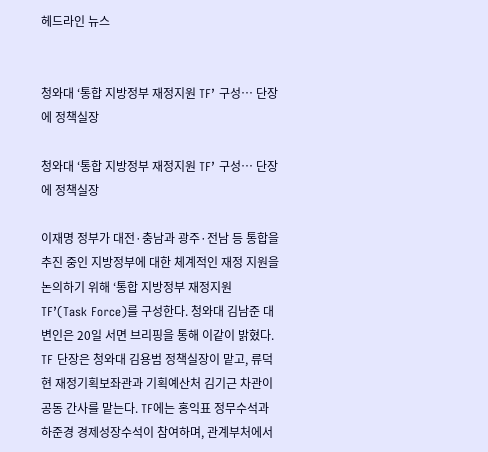헤드라인 뉴스


청와대 ‘통합 지방정부 재정지원 TF’ 구성… 단장에 정책실장

청와대 ‘통합 지방정부 재정지원 TF’ 구성… 단장에 정책실장

이재명 정부가 대전·충남과 광주·전남 등 통합을 추진 중인 지방정부에 대한 체계적인 재정 지원을 논의하기 위해 ‘통합 지방정부 재정지원 TF’(Task Force)를 구성한다. 청와대 김남준 대변인은 20일 서면 브리핑을 통해 이같이 밝혔다. TF 단장은 청와대 김용범 정책실장이 맡고, 류덕현 재정기획보좌관과 기획예산처 김기근 차관이 공동 간사를 맡는다. TF에는 홍익표 정무수석과 하준경 경제성장수석이 참여하며, 관계부처에서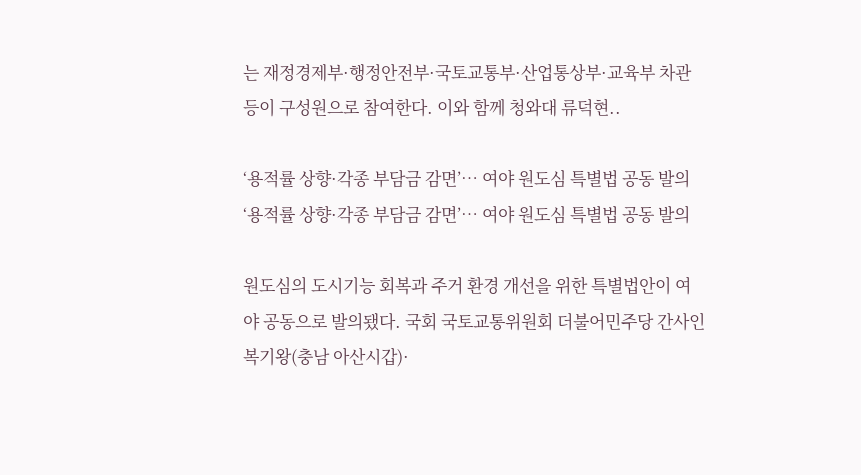는 재정경제부·행정안전부·국토교통부·산업통상부·교육부 차관 등이 구성원으로 참여한다. 이와 함께 청와대 류덕현..

‘용적률 상향·각종 부담금 감면’… 여야 원도심 특별법 공동 발의
‘용적률 상향·각종 부담금 감면’… 여야 원도심 특별법 공동 발의

원도심의 도시기능 회복과 주거 환경 개선을 위한 특별법안이 여야 공동으로 발의됐다. 국회 국토교통위원회 더불어민주당 간사인 복기왕(충남 아산시갑)·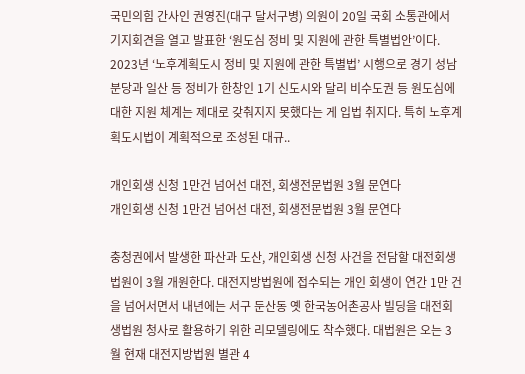국민의힘 간사인 권영진(대구 달서구병) 의원이 20일 국회 소통관에서 기지회견을 열고 발표한 ‘원도심 정비 및 지원에 관한 특별법안’이다. 2023년 ‘노후계획도시 정비 및 지원에 관한 특별법’ 시행으로 경기 성남 분당과 일산 등 정비가 한창인 1기 신도시와 달리 비수도권 등 원도심에 대한 지원 체계는 제대로 갖춰지지 못했다는 게 입법 취지다. 특히 노후계획도시법이 계획적으로 조성된 대규..

개인회생 신청 1만건 넘어선 대전, 회생전문법원 3월 문연다
개인회생 신청 1만건 넘어선 대전, 회생전문법원 3월 문연다

충청권에서 발생한 파산과 도산, 개인회생 신청 사건을 전담할 대전회생법원이 3월 개원한다. 대전지방법원에 접수되는 개인 회생이 연간 1만 건을 넘어서면서 내년에는 서구 둔산동 옛 한국농어촌공사 빌딩을 대전회생법원 청사로 활용하기 위한 리모델링에도 착수했다. 대법원은 오는 3월 현재 대전지방법원 별관 4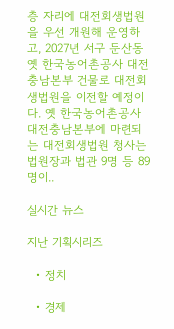층 자리에 대전회생법원을 우선 개원해 운영하고, 2027년 서구 둔산동 옛 한국농어촌공사 대전충남본부 건물로 대전회생법원을 이전할 예정이다. 옛 한국농어촌공사 대전충남본부에 마련되는 대전회생법원 청사는 법원장과 법관 9명 등 89명이..

실시간 뉴스

지난 기획시리즈

  • 정치

  • 경제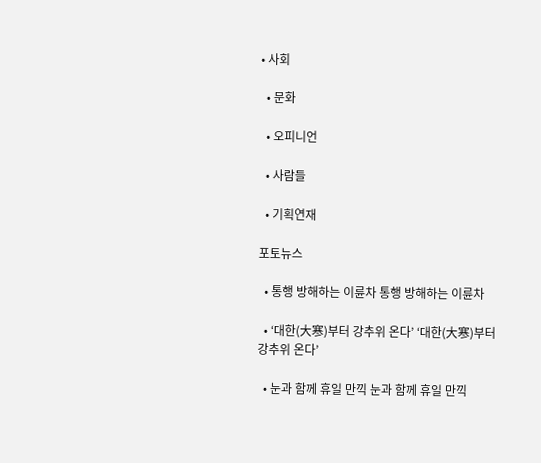• 사회

  • 문화

  • 오피니언

  • 사람들

  • 기획연재

포토뉴스

  • 통행 방해하는 이륜차 통행 방해하는 이륜차

  • ‘대한(大寒)부터 강추위 온다’ ‘대한(大寒)부터 강추위 온다’

  • 눈과 함께 휴일 만끽 눈과 함께 휴일 만끽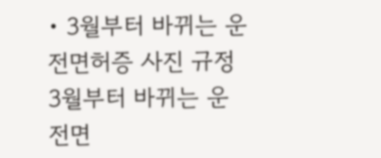• 3월부터 바뀌는 운전면허증 사진 규정 3월부터 바뀌는 운전면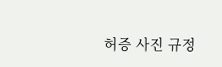허증 사진 규정